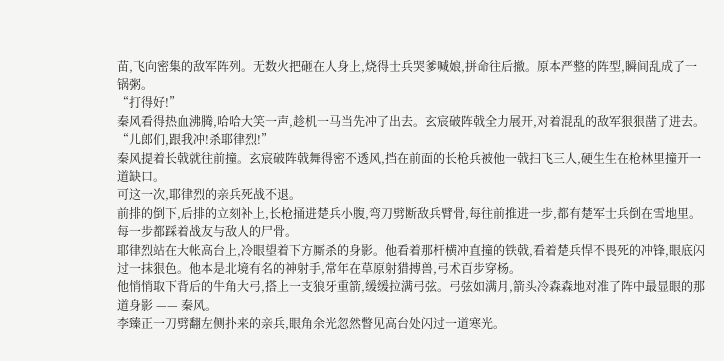苗,飞向密集的敌军阵列。无数火把砸在人身上,烧得士兵哭爹喊娘,拼命往后撤。原本严整的阵型,瞬间乱成了一锅粥。
“打得好!”
秦风看得热血沸腾,哈哈大笑一声,趁机一马当先冲了出去。玄宸破阵戟全力展开,对着混乱的敌军狠狠凿了进去。
“儿郎们,跟我冲!杀耶律烈!”
秦风提着长戟就往前撞。玄宸破阵戟舞得密不透风,挡在前面的长枪兵被他一戟扫飞三人,硬生生在枪林里撞开一道缺口。
可这一次,耶律烈的亲兵死战不退。
前排的倒下,后排的立刻补上,长枪捅进楚兵小腹,弯刀劈断敌兵臂骨,每往前推进一步,都有楚军士兵倒在雪地里。每一步都踩着战友与敌人的尸骨。
耶律烈站在大帐高台上,冷眼望着下方厮杀的身影。他看着那杆横冲直撞的铁戟,看着楚兵悍不畏死的冲锋,眼底闪过一抹狠色。他本是北境有名的神射手,常年在草原射猎搏兽,弓术百步穿杨。
他悄悄取下背后的牛角大弓,搭上一支狼牙重箭,缓缓拉满弓弦。弓弦如满月,箭头冷森森地对准了阵中最显眼的那道身影 —— 秦风。
李臻正一刀劈翻左侧扑来的亲兵,眼角余光忽然瞥见高台处闪过一道寒光。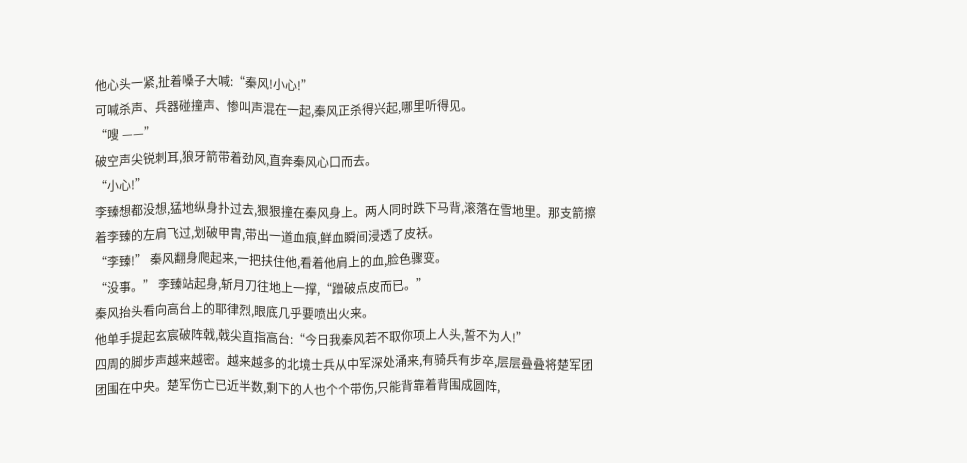他心头一紧,扯着嗓子大喊:“秦风!小心!”
可喊杀声、兵器碰撞声、惨叫声混在一起,秦风正杀得兴起,哪里听得见。
“嗖 ——”
破空声尖锐刺耳,狼牙箭带着劲风,直奔秦风心口而去。
“小心!”
李臻想都没想,猛地纵身扑过去,狠狠撞在秦风身上。两人同时跌下马背,滚落在雪地里。那支箭擦着李臻的左肩飞过,划破甲胄,带出一道血痕,鲜血瞬间浸透了皮袄。
“李臻!” 秦风翻身爬起来,一把扶住他,看着他肩上的血,脸色骤变。
“没事。” 李臻站起身,斩月刀往地上一撑,“蹭破点皮而已。”
秦风抬头看向高台上的耶律烈,眼底几乎要喷出火来。
他单手提起玄宸破阵戟,戟尖直指高台:“今日我秦风若不取你项上人头,誓不为人!”
四周的脚步声越来越密。越来越多的北境士兵从中军深处涌来,有骑兵有步卒,层层叠叠将楚军团团围在中央。楚军伤亡已近半数,剩下的人也个个带伤,只能背靠着背围成圆阵,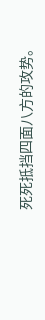死死抵挡四面八方的攻势。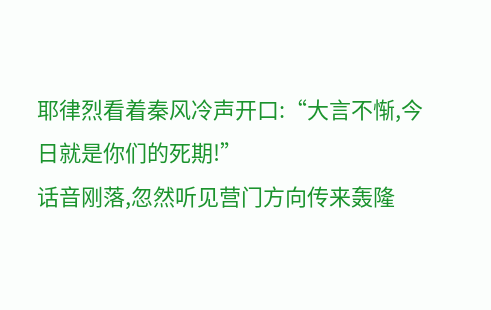耶律烈看着秦风冷声开口:“大言不惭,今日就是你们的死期!”
话音刚落,忽然听见营门方向传来轰隆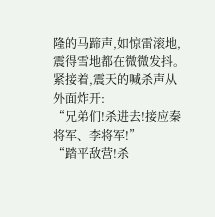隆的马蹄声,如惊雷滚地,震得雪地都在微微发抖。
紧接着,震天的喊杀声从外面炸开:
“兄弟们!杀进去!接应秦将军、李将军!”
“踏平敌营!杀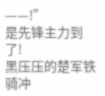——!”
是先锋主力到了!
黑压压的楚军铁骑冲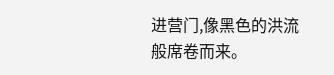进营门,像黑色的洪流般席卷而来。